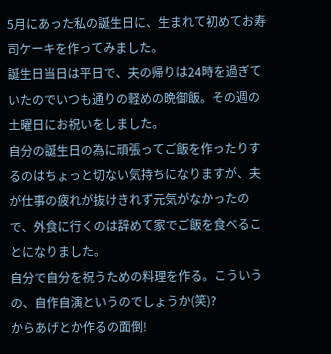5月にあった私の誕生日に、生まれて初めてお寿司ケーキを作ってみました。
誕生日当日は平日で、夫の帰りは24時を過ぎていたのでいつも通りの軽めの晩御飯。その週の土曜日にお祝いをしました。
自分の誕生日の為に頑張ってご飯を作ったりするのはちょっと切ない気持ちになりますが、夫が仕事の疲れが抜けきれず元気がなかったので、外食に行くのは辞めて家でご飯を食べることになりました。
自分で自分を祝うための料理を作る。こういうの、自作自演というのでしょうか(笑)?
からあげとか作るの面倒!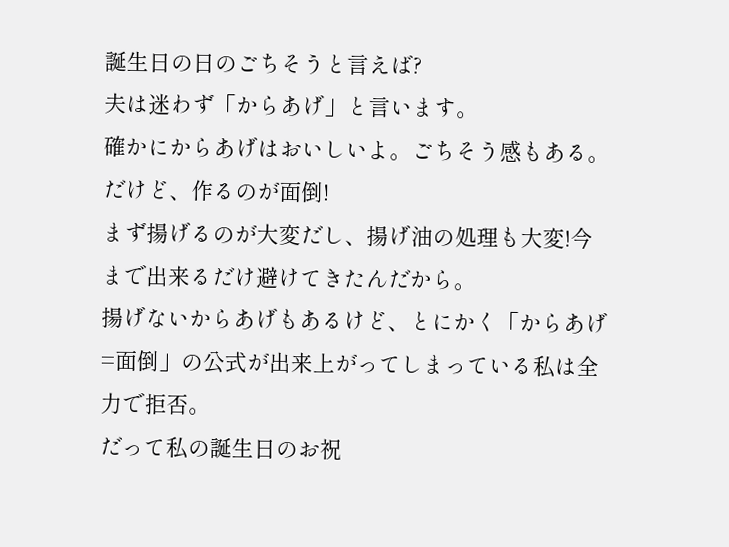誕生日の日のごちそうと言えば?
夫は迷わず「からあげ」と言います。
確かにからあげはおいしいよ。ごちそう感もある。だけど、作るのが面倒!
まず揚げるのが大変だし、揚げ油の処理も大変!今まで出来るだけ避けてきたんだから。
揚げないからあげもあるけど、とにかく「からあげ=面倒」の公式が出来上がってしまっている私は全力で拒否。
だって私の誕生日のお祝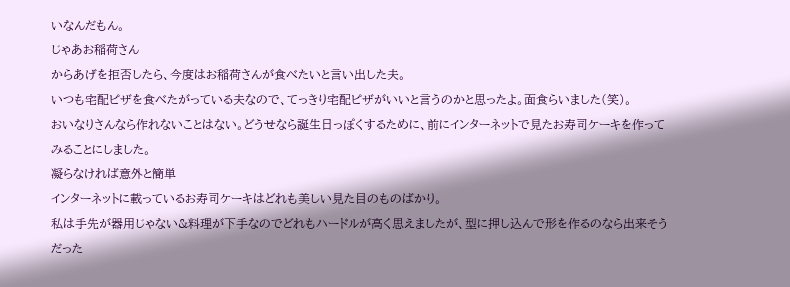いなんだもん。
じゃあお稲荷さん
からあげを拒否したら、今度はお稲荷さんが食べたいと言い出した夫。
いつも宅配ピザを食べたがっている夫なので、てっきり宅配ピザがいいと言うのかと思ったよ。面食らいました(笑)。
おいなりさんなら作れないことはない。どうせなら誕生日っぽくするために、前にインターネットで見たお寿司ケーキを作ってみることにしました。
凝らなければ意外と簡単
インターネットに載っているお寿司ケーキはどれも美しい見た目のものばかり。
私は手先が器用じゃない&料理が下手なのでどれもハードルが高く思えましたが、型に押し込んで形を作るのなら出来そうだった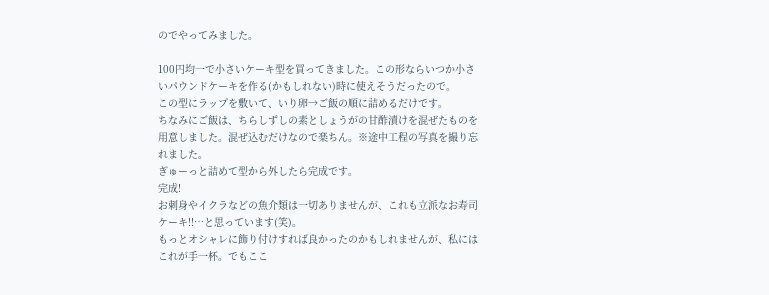のでやってみました。

100円均一で小さいケーキ型を買ってきました。この形ならいつか小さいパウンドケーキを作る(かもしれない)時に使えそうだったので。
この型にラップを敷いて、いり卵→ご飯の順に詰めるだけです。
ちなみにご飯は、ちらしずしの素としょうがの甘酢漬けを混ぜたものを用意しました。混ぜ込むだけなので楽ちん。※途中工程の写真を撮り忘れました。
ぎゅーっと詰めて型から外したら完成です。
完成!
お刺身やイクラなどの魚介類は一切ありませんが、これも立派なお寿司ケーキ!!…と思っています(笑)。
もっとオシャレに飾り付けすれば良かったのかもしれませんが、私にはこれが手一杯。でもここ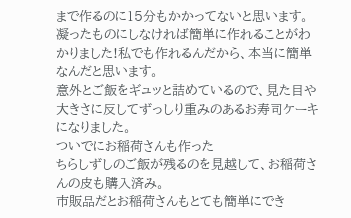まで作るのに15分もかかってないと思います。
凝ったものにしなければ簡単に作れることがわかりました!私でも作れるんだから、本当に簡単なんだと思います。
意外とご飯をギュッと詰めているので、見た目や大きさに反してずっしり重みのあるお寿司ケーキになりました。
ついでにお稲荷さんも作った
ちらしずしのご飯が残るのを見越して、お稲荷さんの皮も購入済み。
市販品だとお稲荷さんもとても簡単にでき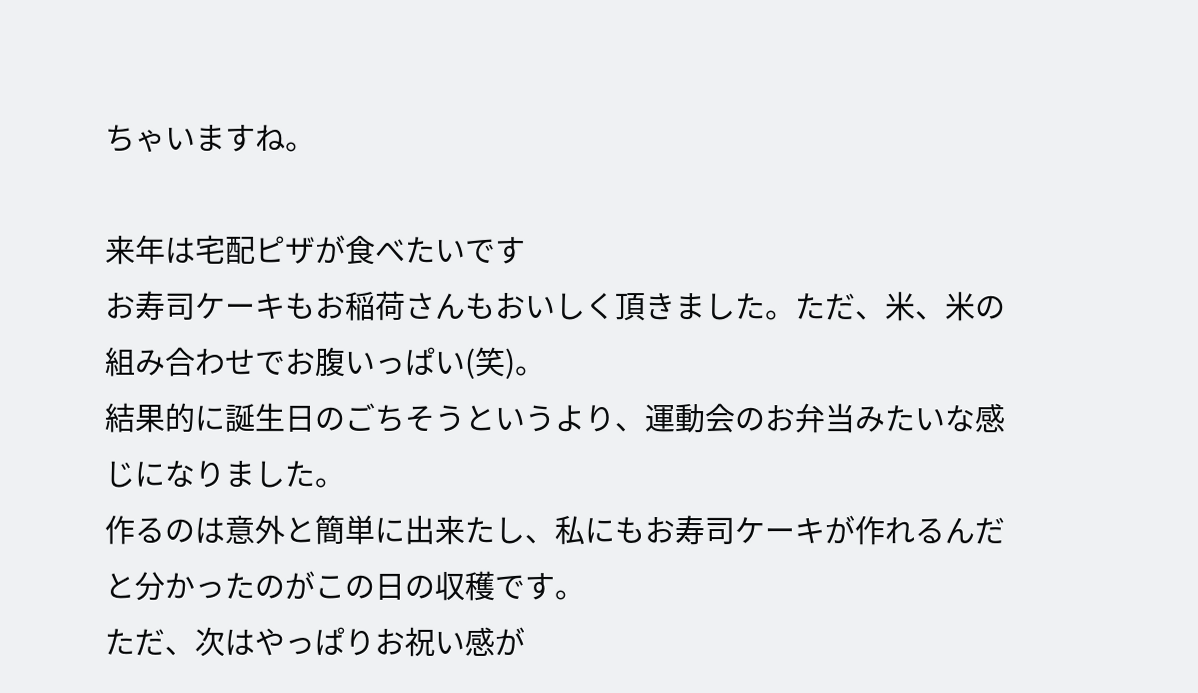ちゃいますね。

来年は宅配ピザが食べたいです
お寿司ケーキもお稲荷さんもおいしく頂きました。ただ、米、米の組み合わせでお腹いっぱい(笑)。
結果的に誕生日のごちそうというより、運動会のお弁当みたいな感じになりました。
作るのは意外と簡単に出来たし、私にもお寿司ケーキが作れるんだと分かったのがこの日の収穫です。
ただ、次はやっぱりお祝い感が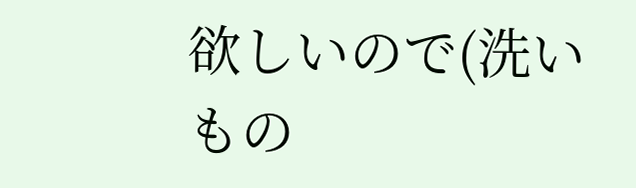欲しいので(洗いもの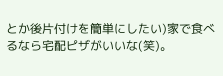とか後片付けを簡単にしたい)家で食べるなら宅配ピザがいいな(笑)。